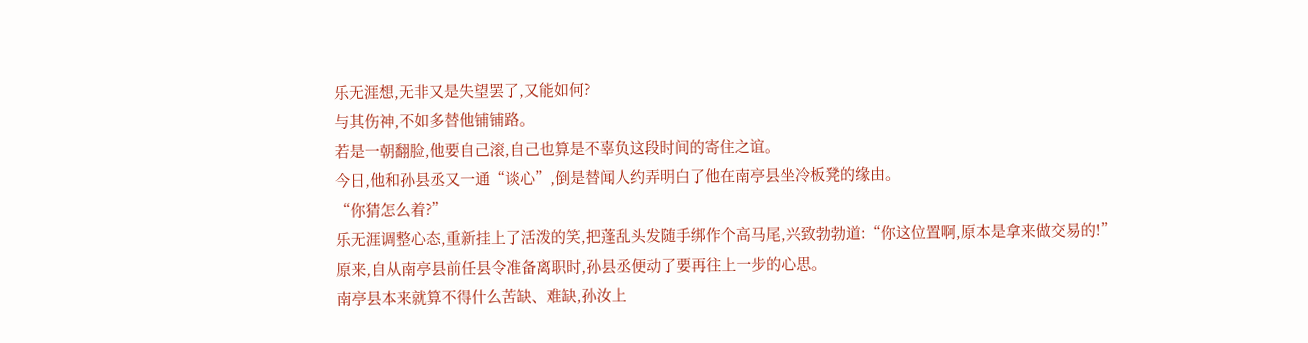乐无涯想,无非又是失望罢了,又能如何?
与其伤神,不如多替他铺铺路。
若是一朝翻脸,他要自己滚,自己也算是不辜负这段时间的寄住之谊。
今日,他和孙县丞又一通“谈心”,倒是替闻人约弄明白了他在南亭县坐冷板凳的缘由。
“你猜怎么着?”
乐无涯调整心态,重新挂上了活泼的笑,把蓬乱头发随手绑作个高马尾,兴致勃勃道:“你这位置啊,原本是拿来做交易的!”
原来,自从南亭县前任县令准备离职时,孙县丞便动了要再往上一步的心思。
南亭县本来就算不得什么苦缺、难缺,孙汝上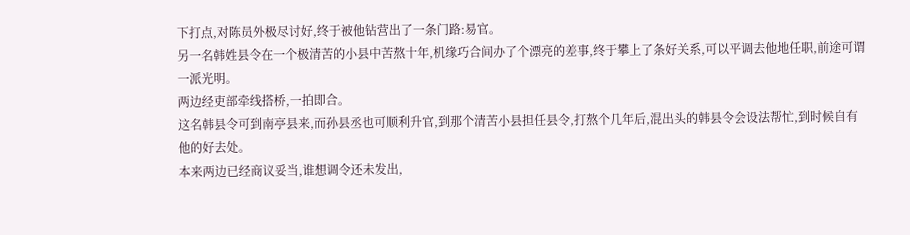下打点,对陈员外极尽讨好,终于被他钻营出了一条门路:易官。
另一名韩姓县令在一个极清苦的小县中苦熬十年,机缘巧合间办了个漂亮的差事,终于攀上了条好关系,可以平调去他地任职,前途可谓一派光明。
两边经吏部牵线搭桥,一拍即合。
这名韩县令可到南亭县来,而孙县丞也可顺利升官,到那个清苦小县担任县令,打熬个几年后,混出头的韩县令会设法帮忙,到时候自有他的好去处。
本来两边已经商议妥当,谁想调令还未发出,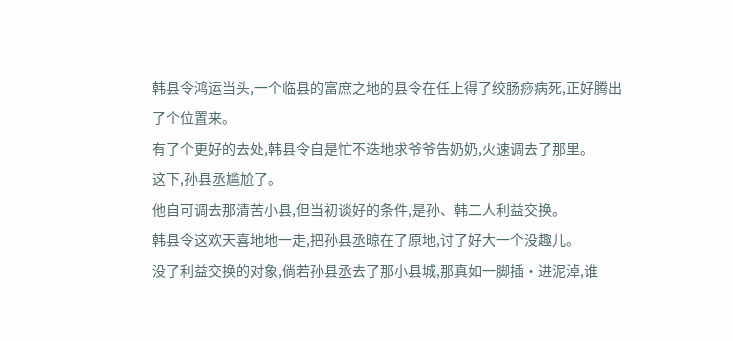韩县令鸿运当头,一个临县的富庶之地的县令在任上得了绞肠痧病死,正好腾出了个位置来。
有了个更好的去处,韩县令自是忙不迭地求爷爷告奶奶,火速调去了那里。
这下,孙县丞尴尬了。
他自可调去那清苦小县,但当初谈好的条件,是孙、韩二人利益交换。
韩县令这欢天喜地地一走,把孙县丞晾在了原地,讨了好大一个没趣儿。
没了利益交换的对象,倘若孙县丞去了那小县城,那真如一脚插·进泥淖,谁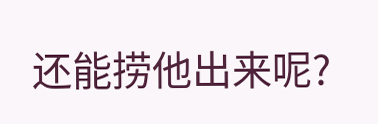还能捞他出来呢?